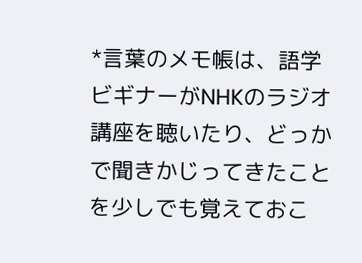*言葉のメモ帳は、語学ビギナーがNHKのラジオ講座を聴いたり、どっかで聞きかじってきたことを少しでも覚えておこ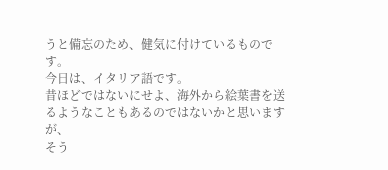うと備忘のため、健気に付けているものです。
今日は、イタリア語です。
昔ほどではないにせよ、海外から絵葉書を送るようなこともあるのではないかと思いますが、
そう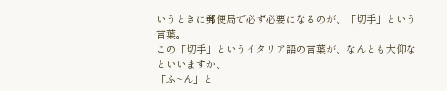いうときに郵便局で必ず必要になるのが、「切手」という言葉。
この「切手」というイタリア語の言葉が、なんとも大仰なといいますか、
「ふ~ん」と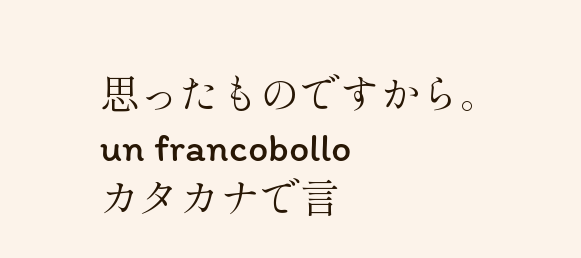思ったものですから。
un francobollo
カタカナで言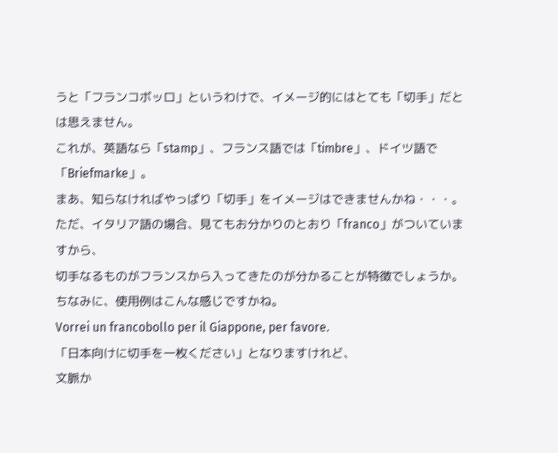うと「フランコボッロ」というわけで、イメージ的にはとても「切手」だとは思えません。
これが、英語なら「stamp」、フランス語では「timbre」、ドイツ語で「Briefmarke」。
まあ、知らなければやっぱり「切手」をイメージはできませんかね・・・。
ただ、イタリア語の場合、見てもお分かりのとおり「franco」がついていますから、
切手なるものがフランスから入ってきたのが分かることが特徴でしょうか。
ちなみに、使用例はこんな感じですかね。
Vorrei un francobollo per il Giappone, per favore.
「日本向けに切手を一枚ください」となりますけれど、
文脈か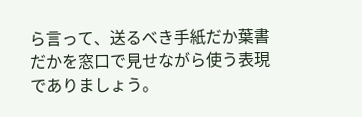ら言って、送るべき手紙だか葉書だかを窓口で見せながら使う表現でありましょう。